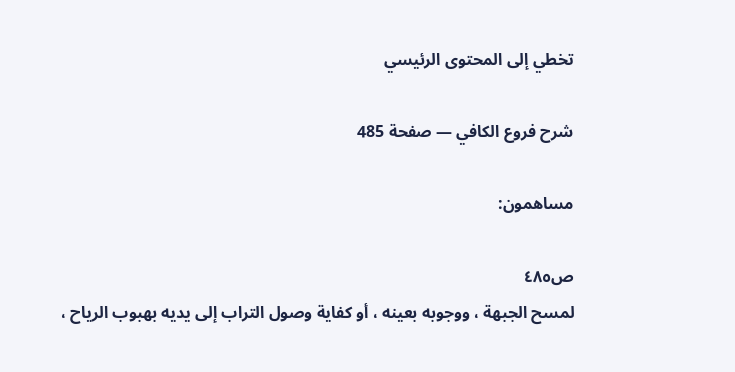تخطي إلى المحتوى الرئيسي

شرح فروع الكافي — صفحة 485

مساهمون:

ص٤٨٥
لمسح الجبهة ، ووجوبه بعينه ، أو كفاية وصول التراب إلى يديه بهبوب الرياح ،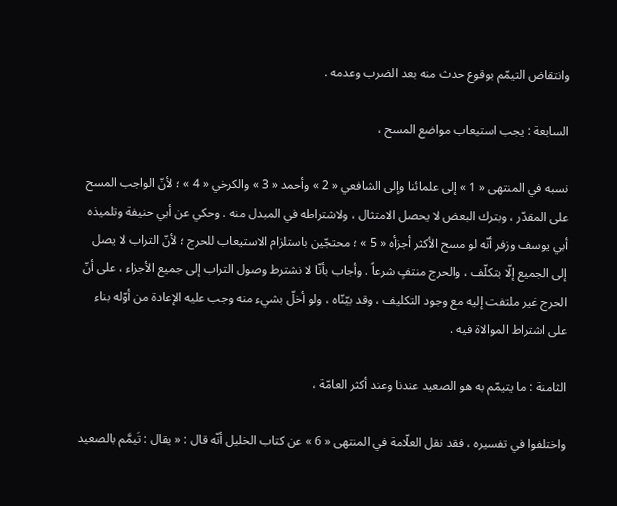وانتقاض التيمّم بوقوع حدث منه بعد الضرب وعدمه .

السابعة : يجب استيعاب مواضع المسح ،

نسبه في المنتهى « 1 » إلى علمائنا وإلى الشافعي « 2 » وأحمد « 3 » والكرخي « 4 » ؛ لأنّ الواجب المسح على المقدّر ، وبترك البعض لا يحصل الامتثال ، ولاشتراطه في المبدل منه . وحكي عن أبي حنيفة وتلميذه أبي يوسف وزفر أنّه لو مسح الأكثر أجزأه « 5 » ؛ محتجّين باستلزام الاستيعاب للحرج ؛ لأنّ التراب لا يصل إلى الجميع إلّا بتكلّف ، والحرج منتفٍ شرعاً . وأجاب بأنّا لا نشترط وصول التراب إلى جميع الأجزاء ، على أنّ الحرج غير ملتفت إليه مع وجود التكليف ، وقد بيّنّاه ، ولو أخلّ بشيء منه وجب عليه الإعادة من أوّله بناء على اشتراط الموالاة فيه .

الثامنة : ما يتيمّم به هو الصعيد عندنا وعند أكثر العامّة ،

واختلفوا في تفسيره ، فقد نقل العلّامة في المنتهى « 6 » عن كتاب الخليل أنّه قال : « يقال : تَيمَّم بالصعيد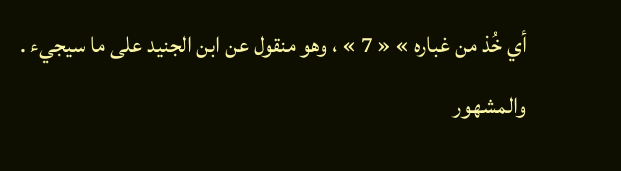أي خُذ من غباره » « 7 » ، وهو منقول عن ابن الجنيد على ما سيجيء . والمشهور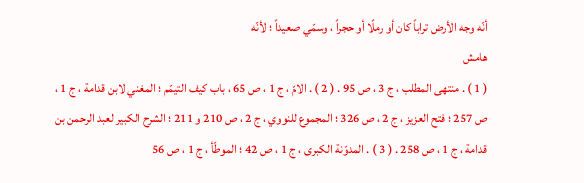أنّه وجه الأرض تراباً كان أو رملًا أو حجراً ، وسمّي صعيداً ؛ لأنّه
هامش
( 1 ) . منتهى المطلب ، ج 3 ، ص 95 . ( 2 ) . الامّ ، ج 1 ، ص 65 ، باب كيف التيمّم ؛ المغني لابن قدامة ، ج 1 ، ص 257 ؛ فتح العزيز ، ج 2 ، ص 326 ؛ المجموع للنووي ، ج 2 ، ص 210 و 211 ؛ الشرح الكبير لعبد الرحمن بن قدامة ، ج 1 ، ص 258 . ( 3 ) . المدوّنة الكبرى ، ج 1 ، ص 42 ؛ الموطّأ ، ج 1 ، ص 56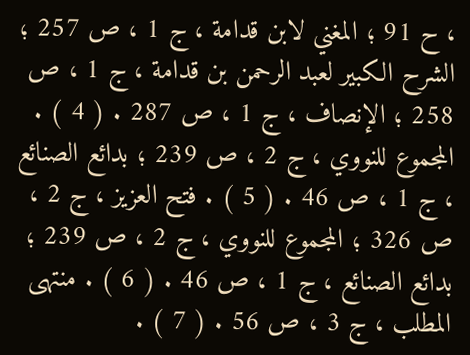، ح 91 ؛ المغني لابن قدامة ، ج 1 ، ص 257 ؛ الشرح الكبير لعبد الرحمن بن قدامة ، ج 1 ، ص 258 ؛ الإنصاف ، ج 1 ، ص 287 . ( 4 ) . المجموع للنووي ، ج 2 ، ص 239 ؛ بدائع الصنائع ، ج 1 ، ص 46 . ( 5 ) . فتح العزيز ، ج 2 ، ص 326 ؛ المجموع للنووي ، ج 2 ، ص 239 ؛ بدائع الصنائع ، ج 1 ، ص 46 . ( 6 ) . منتهى المطلب ، ج 3 ، ص 56 . ( 7 ) .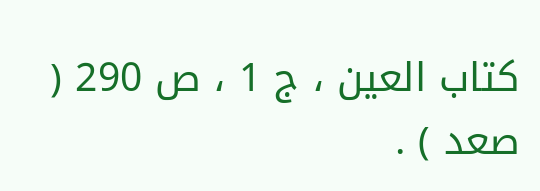كتاب العين ، ج 1 ، ص 290 ( صعد ) .